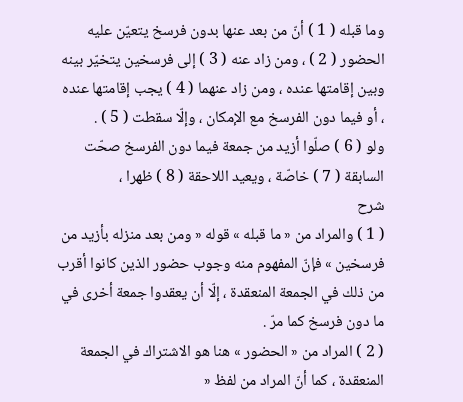وما قبله ( 1 ) أنّ من بعد عنها بدون فرسخ يتعيّن عليه الحضور ( 2 ) ، ومن زاد عنه ( 3 ) إلى فرسخين يتخيّر بينه وبين إقامتها عنده ، ومن زاد عنهما ( 4 ) يجب إقامتها عنده ، أو فيما دون الفرسخ مع الإمكان ، وإلّا سقطت ( 5 ) .
ولو ( 6 ) صلّوا أزيد من جمعة فيما دون الفرسخ صحّت السابقة ( 7 ) خاصّة ، ويعيد اللاحقة ( 8 ) ظهرا ،
شرح
( 1 ) والمراد من « ما قبله » قوله « ومن بعد منزله بأزيد من فرسخين » فإنّ المفهوم منه وجوب حضور الذين كانوا أقرب من ذلك في الجمعة المنعقدة ، إلّا أن يعقدوا جمعة أخرى في ما دون فرسخ كما مرّ .
( 2 ) المراد من « الحضور » هنا هو الاشتراك في الجمعة المنعقدة ، كما أنّ المراد من لفظ «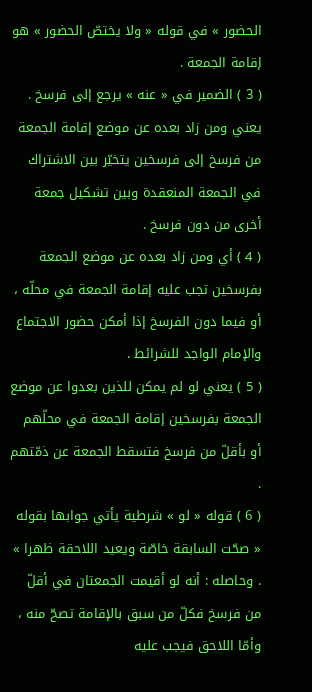الحضور » في قوله « ولا يختصّ الحضور » هو إقامة الجمعة .
( 3 ) الضمير في « عنه » يرجع إلى فرسخ . يعني ومن زاد بعده عن موضع إقامة الجمعة من فرسخ إلى فرسخين يتخيّر بين الاشتراك في الجمعة المنعقدة وبين تشكيل جمعة أخرى من دون فرسخ .
( 4 ) أي ومن زاد بعده عن موضع الجمعة بفرسخين تجب عليه إقامة الجمعة في محلّه ، أو فيما دون الفرسخ إذا أمكن حضور الاجتماع والإمام الواجد للشرائط .
( 5 ) يعني لو لم يمكن للذين بعدوا عن موضع الجمعة بفرسخين إقامة الجمعة في محلّهم أو بأقلّ من فرسخ فتسقط الجمعة عن ذمّتهم .
( 6 ) قوله « لو » شرطية يأتي جوابها بقوله « صحّت السابقة خاصّة ويعيد اللاحقة ظهرا » . وحاصله : أنه لو أقيمت الجمعتان في أقلّ من فرسخ فكلّ من سبق بالإقامة تصحّ منه ، وأمّا اللاحق فيجب عليه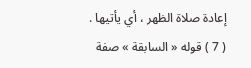إعادة صلاة الظهر ، أي يأتيها .
( 7 ) قوله « السابقة » صفة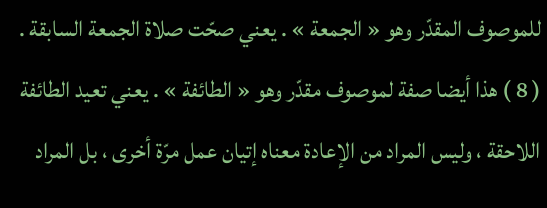للموصوف المقدّر وهو « الجمعة » . يعني صحّت صلاة الجمعة السابقة .
( 8 ) هذا أيضا صفة لموصوف مقدّر وهو « الطائفة » . يعني تعيد الطائفة اللاحقة ، وليس المراد من الإعادة معناه إتيان عمل مرّة أخرى ، بل المراد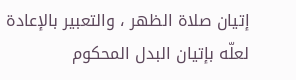إتيان صلاة الظهر ، والتعبير بالإعادة لعلّه بإتيان البدل المحكوم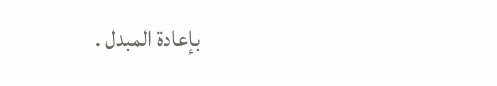بإعادة المبدل .